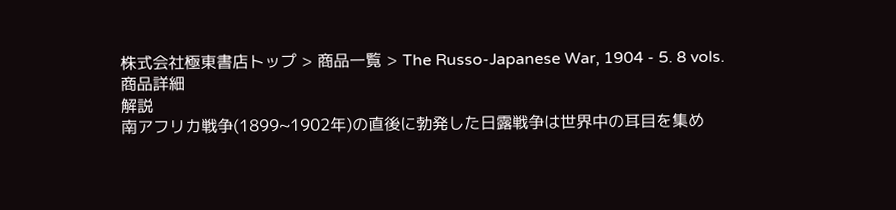株式会社極東書店トップ > 商品一覧 > The Russo-Japanese War, 1904 - 5. 8 vols.
商品詳細
解説
南アフリカ戦争(1899~1902年)の直後に勃発した日露戦争は世界中の耳目を集め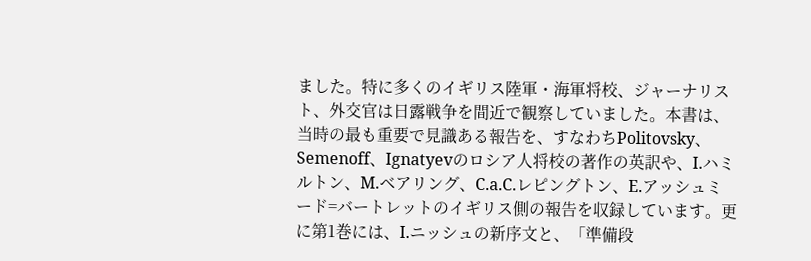ました。特に多くのイギリス陸軍・海軍将校、ジャーナリスト、外交官は日露戦争を間近で観察していました。本書は、当時の最も重要で見識ある報告を、すなわちPolitovsky、Semenoff、Ignatyevのロシア人将校の著作の英訳や、I.ハミルトン、M.ベアリング、C.a.C.レピングトン、E.アッシュミード=バートレットのイギリス側の報告を収録しています。更に第1巻には、I.ニッシュの新序文と、「準備段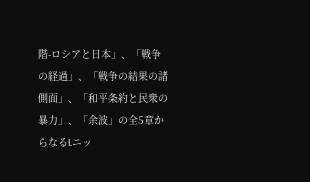階-ロシアと日本」、「戦争の経過」、「戦争の結果の諸側面」、「和平条約と民衆の暴力」、「余波」の全5章からなるI.ニッ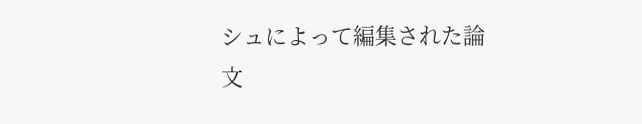シュによって編集された論文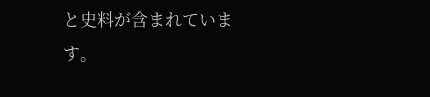と史料が含まれています。